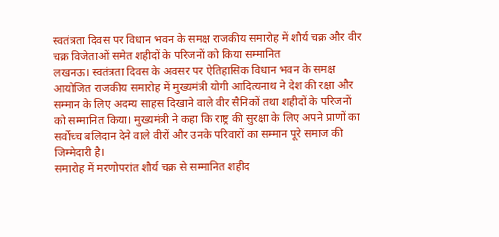स्वतंत्रता दिवस पर विधान भवन के समक्ष राजकीय समारोह में शौर्य चक्र और वीर चक्र विजेताओं समेत शहीदों के परिजनों को किया सम्मानित
लखनऊ। स्वतंत्रता दिवस के अवसर पर ऐतिहासिक विधान भवन के समक्ष आयोजित राजकीय समारोह में मुख्यमंत्री योगी आदित्यनाथ ने देश की रक्षा और सम्मान के लिए अदम्य साहस दिखाने वाले वीर सैनिकों तथा शहीदों के परिजनों को सम्मानित किया। मुख्यमंत्री ने कहा कि राष्ट्र की सुरक्षा के लिए अपने प्राणों का सर्वोच्च बलिदान देने वाले वीरों और उनके परिवारों का सम्मान पूरे समाज की जिम्मेदारी है।
समारोह में मरणोपरांत शौर्य चक्र से सम्मानित शहीद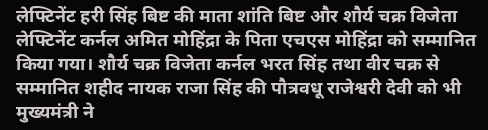लेफ्टिनेंट हरी सिंह बिष्ट की माता शांति बिष्ट और शौर्य चक्र विजेता लेफ्टिनेंट कर्नल अमित मोहिंद्रा के पिता एचएस मोहिंद्रा को सम्मानित किया गया। शौर्य चक्र विजेता कर्नल भरत सिंह तथा वीर चक्र से सम्मानित शहीद नायक राजा सिंह की पौत्रवधू राजेश्वरी देवी को भी मुख्यमंत्री ने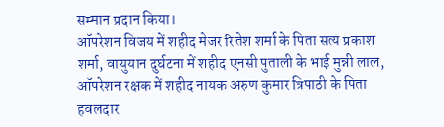सम्मान प्रदान किया।
ऑपरेशन विजय में शहीद मेजर रितेश शर्मा के पिता सत्य प्रकाश शर्मा, वायुयान दुर्घटना में शहीद एनसी पुताली के भाई मुन्नी लाल, ऑपरेशन रक्षक में शहीद नायक अरुण कुमार त्रिपाठी के पिता हवलदार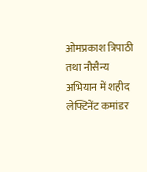ओमप्रकाश त्रिपाठी तथा नौसैन्य अभियान में शहीद लेफ्टिनेंट कमांडर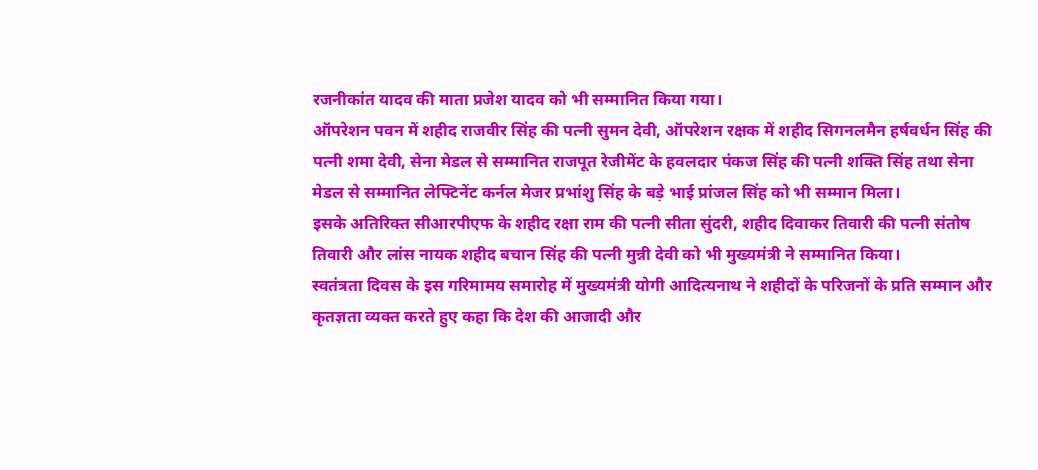रजनीकांत यादव की माता प्रजेश यादव को भी सम्मानित किया गया।
ऑपरेशन पवन में शहीद राजवीर सिंह की पत्नी सुमन देवी, ऑपरेशन रक्षक में शहीद सिगनलमैन हर्षवर्धन सिंह की पत्नी शमा देवी, सेना मेडल से सम्मानित राजपूत रेजीमेंट के हवलदार पंकज सिंह की पत्नी शक्ति सिंह तथा सेना मेडल से सम्मानित लेफ्टिनेंट कर्नल मेजर प्रभांशु सिंह के बड़े भाई प्रांजल सिंह को भी सम्मान मिला।
इसके अतिरिक्त सीआरपीएफ के शहीद रक्षा राम की पत्नी सीता सुंदरी, शहीद दिवाकर तिवारी की पत्नी संतोष तिवारी और लांस नायक शहीद बचान सिंह की पत्नी मुन्नी देवी को भी मुख्यमंत्री ने सम्मानित किया।
स्वतंत्रता दिवस के इस गरिमामय समारोह में मुख्यमंत्री योगी आदित्यनाथ ने शहीदों के परिजनों के प्रति सम्मान और कृतज्ञता व्यक्त करते हुए कहा कि देश की आजादी और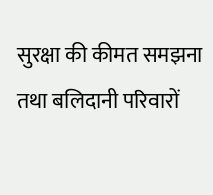सुरक्षा की कीमत समझना तथा बलिदानी परिवारों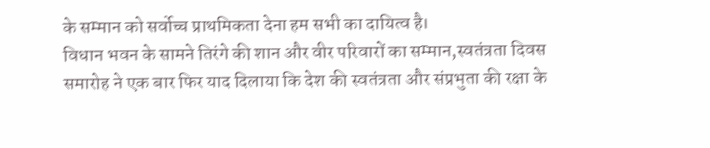के सम्मान को सर्वोच्च प्राथमिकता देना हम सभी का दायित्व है।
विधान भवन के सामने तिरंगे की शान और वीर परिवारों का सम्मान,स्वतंत्रता दिवस समारोह ने एक बार फिर याद दिलाया कि देश की स्वतंत्रता और संप्रभुता की रक्षा के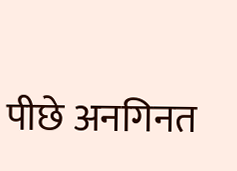पीछे अनगिनत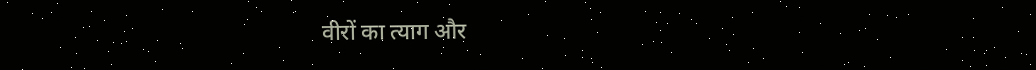वीरों का त्याग और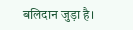बलिदान जुड़ा है।